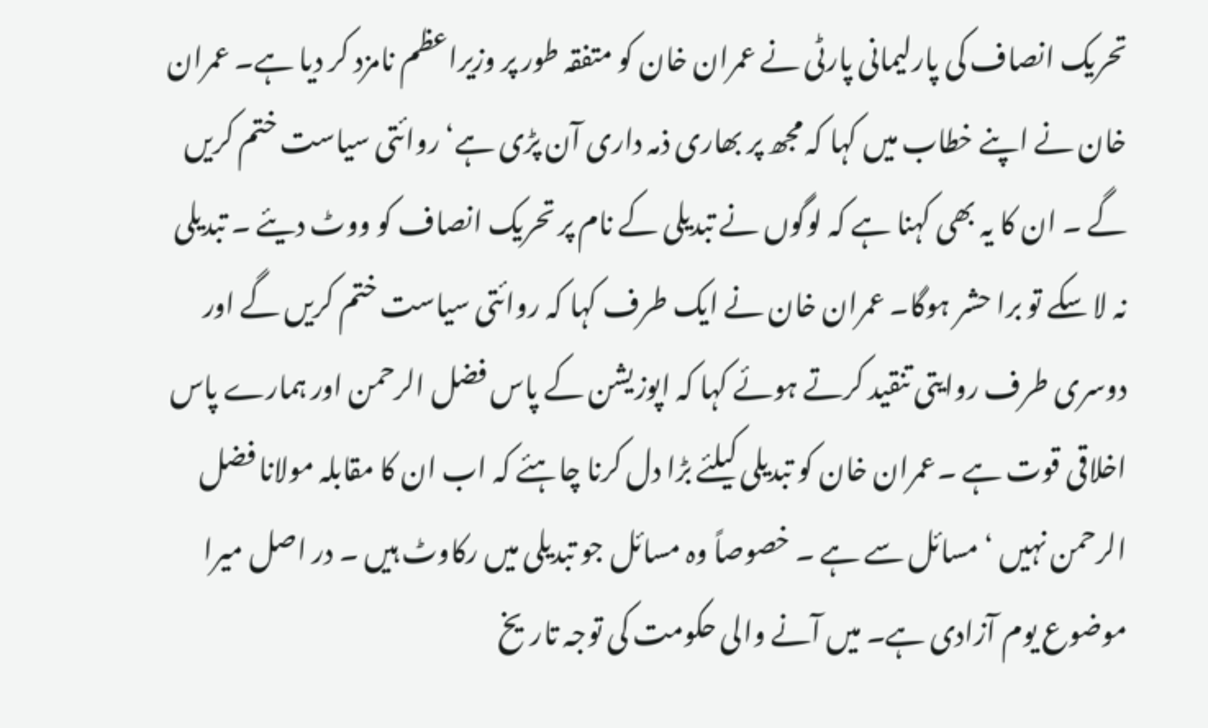تحریک انصاف کی پارلیمانی پارٹی نے عمران خان کو متفقہ طور پر وزیراعظم نامزد کر دیا ہے۔ عمران خان نے اپنے خطاب میں کہا کہ مجھ پر بھاری ذمہ داری آن پڑی ہے‘ روائتی سیاست ختم کریں گے ۔ ان کا یہ بھی کہنا ہے کہ لوگوں نے تبدیلی کے نام پر تحریک انصاف کو ووٹ دیئے ۔ تبدیلی نہ لا سکے تو برا حشر ہوگا۔ عمران خان نے ایک طرف کہا کہ روائتی سیاست ختم کریں گے اور دوسری طرف روایتی تنقید کرتے ہوئے کہا کہ اپوزیشن کے پاس فضل الرحمن اور ہمارے پاس اخلاقی قوت ہے ۔عمران خان کو تبدیلی کیلئے بڑا دل کرنا چاہئے کہ اب ان کا مقابلہ مولانا فضل الرحمن نہیں ‘ مسائل سے ہے ۔ خصوصاً وہ مسائل جو تبدیلی میں رکاوٹ ہیں ۔ در اصل میرا موضوع یوم آزادی ہے۔ میں آنے والی حکومت کی توجہ تاریخ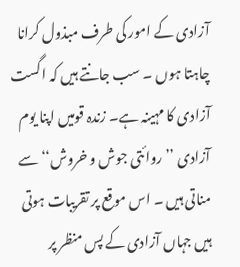آزادی کے امور کی طرف مبذول کرانا چاہتا ہوں ۔ سب جانتے ہیں کہ اگست آزادی کا مہینہ ہے۔ زندہ قومیں اپنا یوم آزادی ’’ روائتی جوش و خروش‘‘ سے مناتی ہیں ۔ اس موقع پر تقریبات ہوتی ہیں جہاں آزادی کے پس منظر پر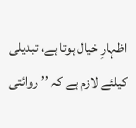اظہارِ خیال ہوتا ہے، تبدیلی کیلئے لازم ہے کہ ’’ روائتی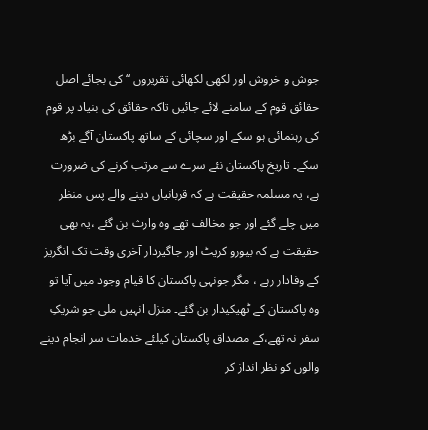جوش و خروش اور لکھی لکھائی تقریروں ‘‘ کی بجائے اصل حقائق قوم کے سامنے لائے جائیں تاکہ حقائق کی بنیاد پر قوم کی رہنمائی ہو سکے اور سچائی کے ساتھ پاکستان آگے بڑھ سکے۔ تاریخ پاکستان نئے سرے سے مرتب کرنے کی ضرورت ہے، یہ مسلمہ حقیقت ہے کہ قربانیاں دینے والے پس منظر میں چلے گئے اور جو مخالف تھے وہ وارث بن گئے ،یہ بھی حقیقت ہے کہ بیورو کریٹ اور جاگیردار آخری وقت تک انگریز کے وفادار رہے ، مگر جونہی پاکستان کا قیام وجود میں آیا تو وہ پاکستان کے ٹھیکیدار بن گئے۔ منزل انہیں ملی جو شریکِ سفر نہ تھے،کے مصداق پاکستان کیلئے خدمات سر انجام دینے والوں کو نظر انداز کر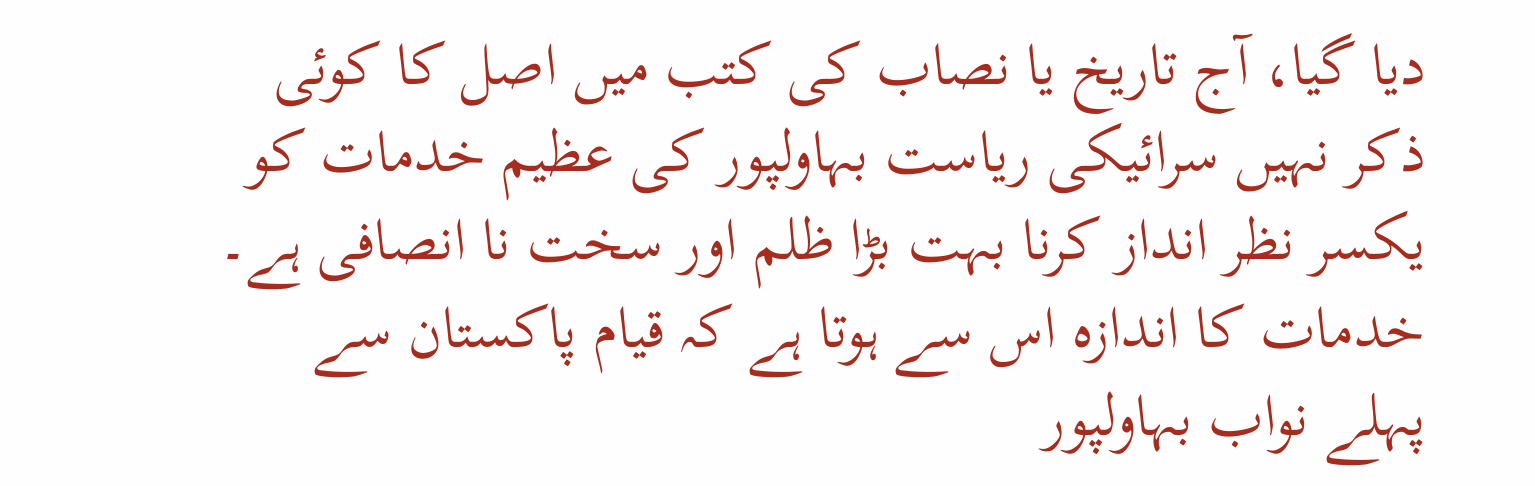دیا گیا، آج تاریخ یا نصاب کی کتب میں اصل کا کوئی ذکر نہیں سرائیکی ریاست بہاولپور کی عظیم خدمات کو یکسر نظر انداز کرنا بہت بڑا ظلم اور سخت نا انصافی ہے۔ خدمات کا اندازہ اس سے ہوتا ہے کہ قیام پاکستان سے پہلے نواب بہاولپور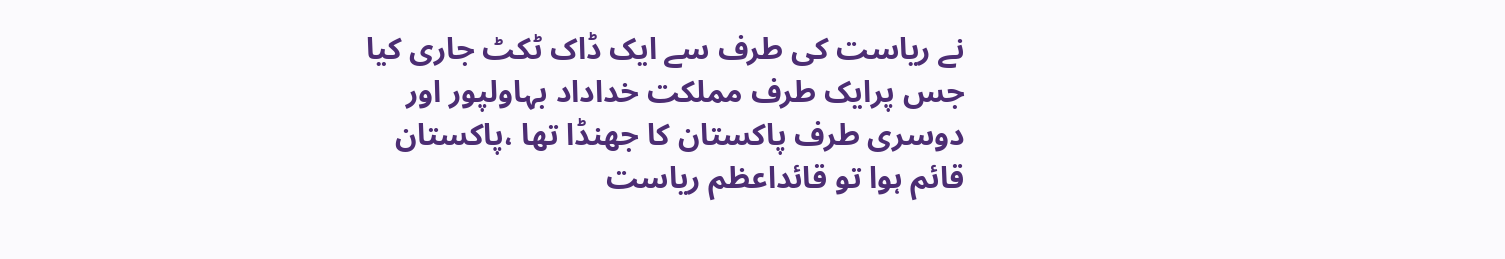نے ریاست کی طرف سے ایک ڈاک ٹکٹ جاری کیا جس پرایک طرف مملکت خداداد بہاولپور اور دوسری طرف پاکستان کا جھنڈا تھا ،پاکستان قائم ہوا تو قائداعظم ریاست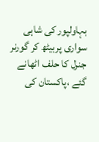بہاولپور کی شاہی سواری پربیٹھ کر گورنر جنرل کا حلف اٹھانے گئے ،پاکستان کی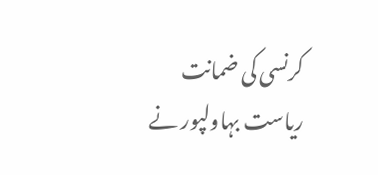کرنسی کی ضمانت ریاست بہاولپور نے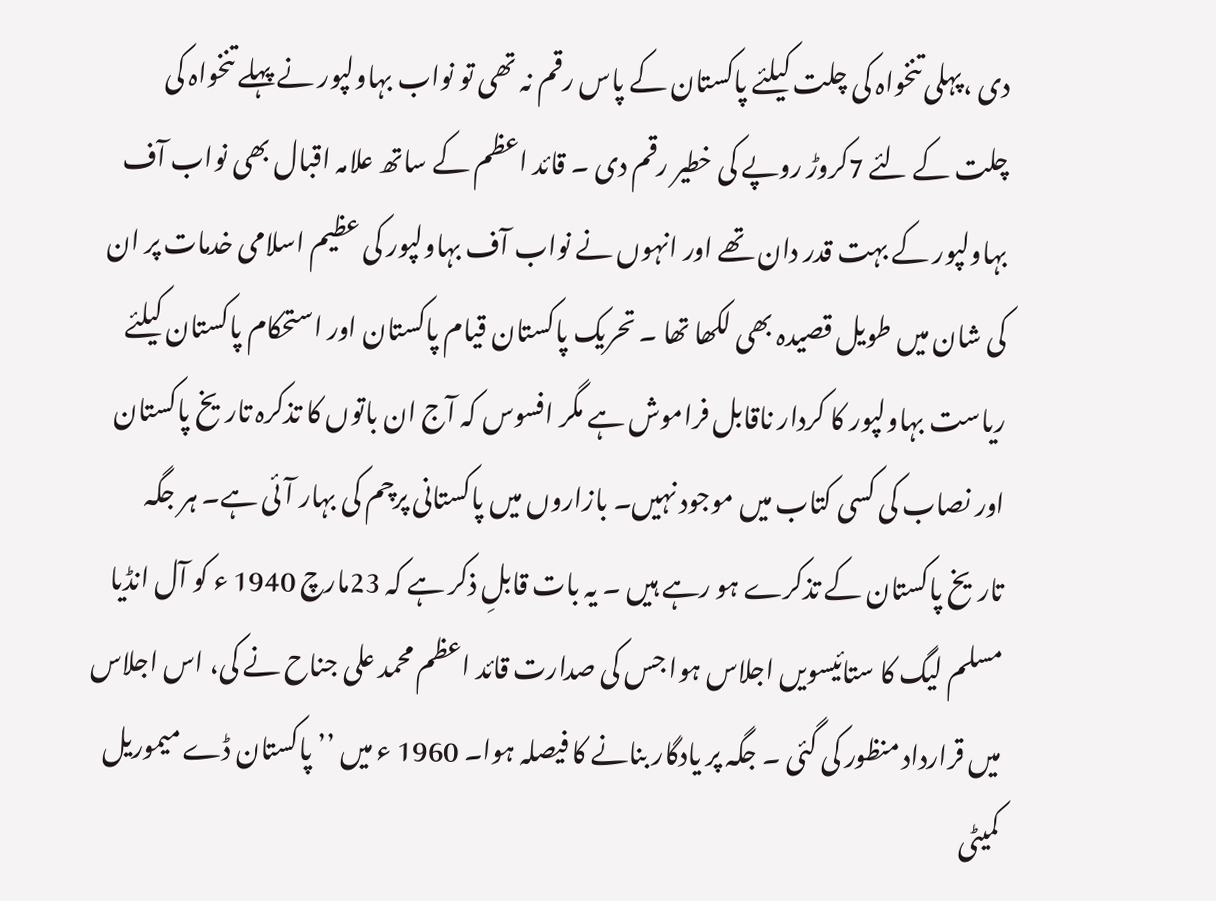دی ،پہلی تنخواہ کی چلت کیلئے پاکستان کے پاس رقم نہ تھی تو نواب بہاولپور نے پہلے تنخواہ کی چلت کے لئے 7کروڑ روپے کی خطیر رقم دی ۔ قائد اعظم کے ساتھ علامہ اقبال بھی نواب آف بہاولپور کے بہت قدر دان تھے اور انہوں نے نواب آف بہاولپور کی عظیم اسلامی خدمات پر ان کی شان میں طویل قصیدہ بھی لکھا تھا ۔ تحریک پاکستان قیام پاکستان اور استحکام پاکستان کیلئے ریاست بہاولپور کا کردار ناقابل فراموش ہے مگر افسوس کہ آج ان باتوں کا تذکرہ تاریخ پاکستان اور نصاب کی کسی کتاب میں موجود نہیں۔ بازاروں میں پاکستانی پرچم کی بہار آئی ہے۔ ہر جگہ تاریخ پاکستان کے تذکرے ہو رہے ہیں ۔ یہ بات قابلِ ذکر ہے کہ 23مارچ 1940 ء کو آل انڈیا مسلم لیگ کا ستائیسویں اجلاس ہوا جس کی صدارت قائد اعظم محمد علی جناح نے کی، اس اجلاس میں قرارداد منظور کی گئی ۔ جگہ پر یادگار بنانے کا فیصلہ ہوا۔ 1960 ء میں ’’ پاکستان ڈے میموریل کمیٹی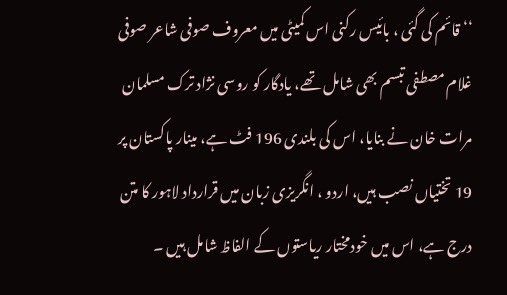‘‘ قائم کی گئی ، بائیس رکنی اس کمیٹی میں معروف صوفی شاعر صوفی غلام مصطفی تبسم بھی شامل تھے، یادگار کو روسی نژاد ترک مسلمان مرات خان نے بنایا، اس کی بلندی 196 فٹ ہے، مینار پاکستان پر 19 تختیاں نصب ہیں، اردو ، انگریزی زبان میں قرارداد لاہور کا متن درج ہے، اس میں خودمختار ریاستوں کے الفاظ شامل ہیں ۔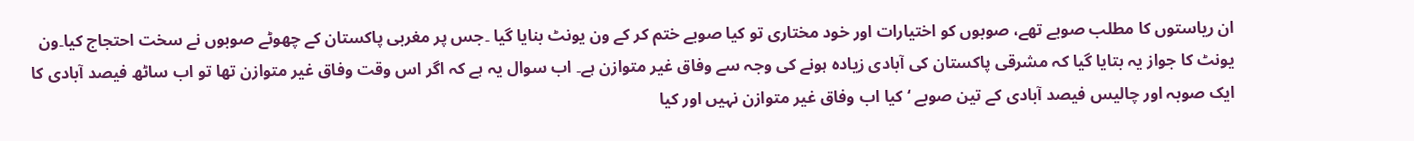ان ریاستوں کا مطلب صوبے تھے، صوبوں کو اختیارات اور خود مختاری تو کیا صوبے ختم کر کے ون یونٹ بنایا گیا ۔جس پر مغربی پاکستان کے چھوٹے صوبوں نے سخت احتجاج کیا۔ون یونٹ کا جواز یہ بتایا گیا کہ مشرقی پاکستان کی آبادی زیادہ ہونے کی وجہ سے وفاق غیر متوازن ہے۔ اب سوال یہ ہے کہ اگر اس وقت وفاق غیر متوازن تھا تو اب ساٹھ فیصد آبادی کا ایک صوبہ اور چالیس فیصد آبادی کے تین صوبے ‘ کیا اب وفاق غیر متوازن نہیں اور کیا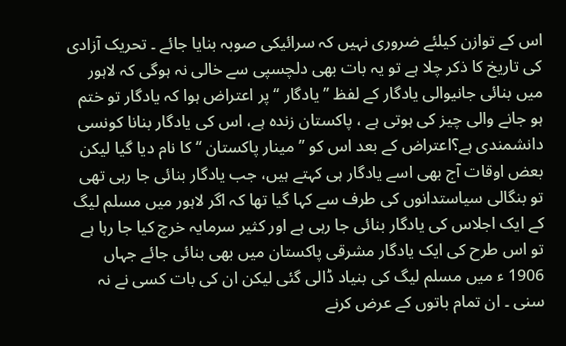اس کے توازن کیلئے ضروری نہیں کہ سرائیکی صوبہ بنایا جائے ۔ تحریک آزادی کی تاریخ کا ذکر چلا ہے تو یہ بات بھی دلچسپی سے خالی نہ ہوگی کہ لاہور میں بنائی جانیوالی یادگار کے لفظ ’’ یادگار ‘‘ پر اعتراض ہوا کہ یادگار تو ختم ہو جانے والی چیز کی ہوتی ہے ، پاکستان زندہ ہے، اس کی یادگار بنانا کونسی دانشمندی ہے؟اعتراض کے بعد اس کو ’’ مینار پاکستان ‘‘ کا نام دیا گیا لیکن بعض اوقات آج بھی اسے یادگار ہی کہتے ہیں، جب یادگار بنائی جا رہی تھی تو بنگالی سیاستدانوں کی طرف سے کہا گیا تھا کہ اگر لاہور میں مسلم لیگ کے ایک اجلاس کی یادگار بنائی جا رہی ہے اور کثیر سرمایہ خرچ کیا جا رہا ہے تو اس طرح کی ایک یادگار مشرقی پاکستان میں بھی بنائی جائے جہاں 1906 ء میں مسلم لیگ کی بنیاد ڈالی گئی لیکن ان کی بات کسی نے نہ سنی ۔ ان تمام باتوں کے عرض کرنے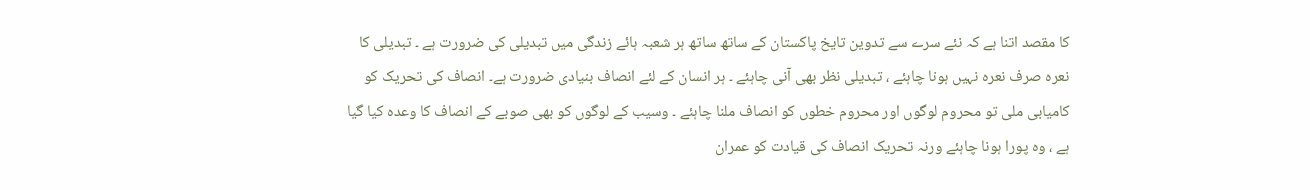کا مقصد اتنا ہے کہ نئے سرے سے تدوین تایخ پاکستان کے ساتھ ساتھ ہر شعبہ ہائے زندگی میں تبدیلی کی ضرورت ہے ۔ تبدیلی کا نعرہ صرف نعرہ نہیں ہونا چاہئے ، تبدیلی نظر بھی آنی چاہئے ۔ ہر انسان کے لئے انصاف بنیادی ضرورت ہے۔ انصاف کی تحریک کو کامیابی ملی تو محروم لوگوں اور محروم خطوں کو انصاف ملنا چاہئے ۔ وسیب کے لوگوں کو بھی صوبے کے انصاف کا وعدہ کیا گیا ہے ، وہ پورا ہونا چاہئے ورنہ تحریک انصاف کی قیادت کو عمران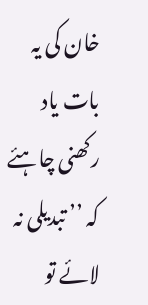خان کی یہ بات یاد رکھنی چاہئے کہ ’’ تبدیلی نہ لائے تو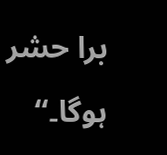برا حشر ہوگا۔‘‘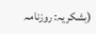(بشکریہ: روزنامہ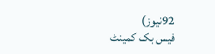92نیوز)
فیس بک کمینٹ